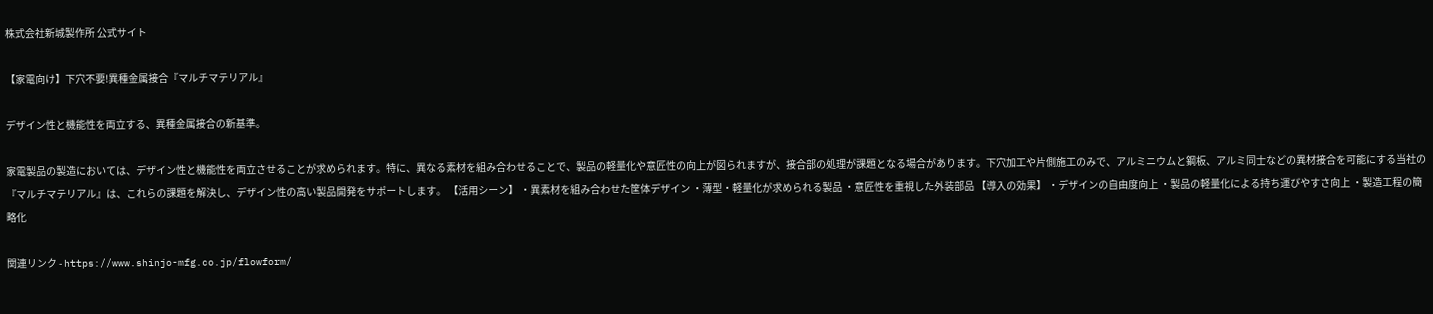株式会社新城製作所 公式サイト

【家電向け】下穴不要!異種金属接合『マルチマテリアル』

デザイン性と機能性を両立する、異種金属接合の新基準。

家電製品の製造においては、デザイン性と機能性を両立させることが求められます。特に、異なる素材を組み合わせることで、製品の軽量化や意匠性の向上が図られますが、接合部の処理が課題となる場合があります。下穴加工や片側施工のみで、アルミニウムと鋼板、アルミ同士などの異材接合を可能にする当社の『マルチマテリアル』は、これらの課題を解決し、デザイン性の高い製品開発をサポートします。 【活用シーン】 ・異素材を組み合わせた筐体デザイン ・薄型・軽量化が求められる製品 ・意匠性を重視した外装部品 【導入の効果】 ・デザインの自由度向上 ・製品の軽量化による持ち運びやすさ向上 ・製造工程の簡略化

関連リンク - https://www.shinjo-mfg.co.jp/flowform/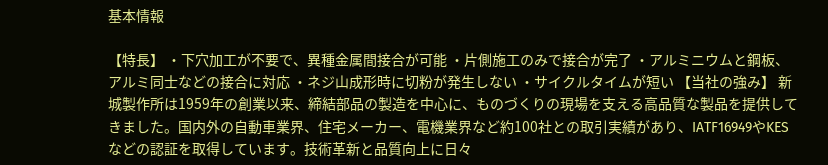基本情報

【特長】 ・下穴加工が不要で、異種金属間接合が可能 ・片側施工のみで接合が完了 ・アルミニウムと鋼板、アルミ同士などの接合に対応 ・ネジ山成形時に切粉が発生しない ・サイクルタイムが短い 【当社の強み】 新城製作所は1959年の創業以来、締結部品の製造を中心に、ものづくりの現場を支える高品質な製品を提供してきました。国内外の自動車業界、住宅メーカー、電機業界など約100社との取引実績があり、IATF16949やKESなどの認証を取得しています。技術革新と品質向上に日々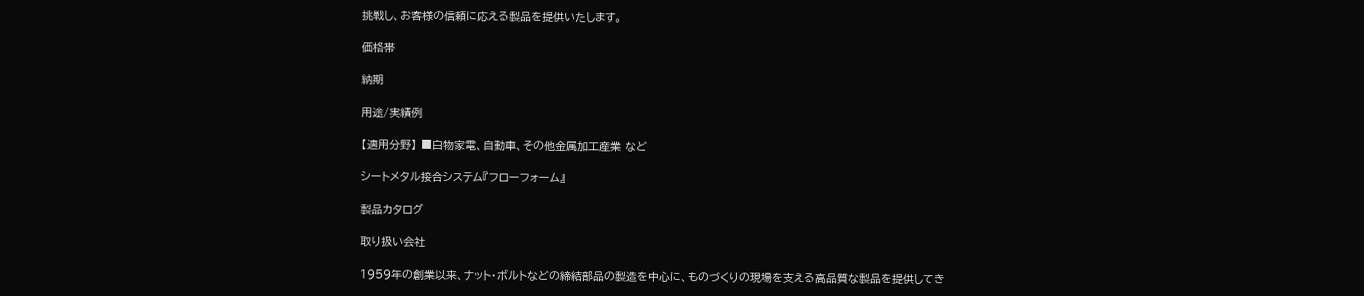挑戦し、お客様の信頼に応える製品を提供いたします。

価格帯

納期

用途/実績例

【適用分野】 ■白物家電、自動車、その他金属加工産業 など

シートメタル接合システム『フローフォーム』

製品カタログ

取り扱い会社

1959年の創業以来、ナット・ボルトなどの締結部品の製造を中心に、ものづくりの現場を支える高品質な製品を提供してき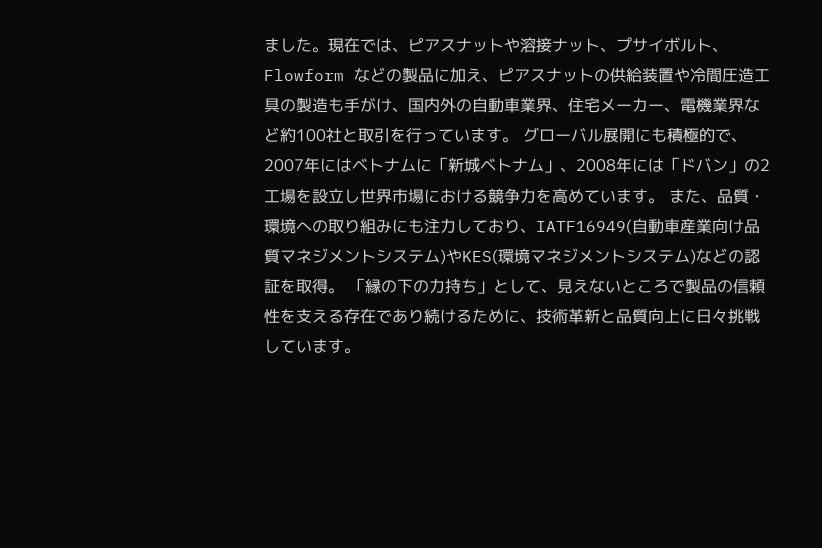ました。現在では、ピアスナットや溶接ナット、プサイボルト、Flowform などの製品に加え、ピアスナットの供給装置や冷間圧造工具の製造も手がけ、国内外の自動車業界、住宅メーカー、電機業界など約100社と取引を行っています。 グローバル展開にも積極的で、2007年にはベトナムに「新城ベトナム」、2008年には「ドバン」の2工場を設立し世界市場における競争力を高めています。 また、品質・環境への取り組みにも注力しており、IATF16949(自動車産業向け品質マネジメントシステム)やKES(環境マネジメントシステム)などの認証を取得。 「縁の下の力持ち」として、見えないところで製品の信頼性を支える存在であり続けるために、技術革新と品質向上に日々挑戦しています。